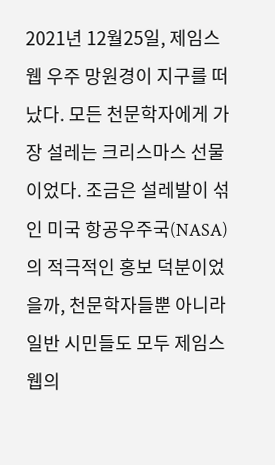2021년 12월25일, 제임스 웹 우주 망원경이 지구를 떠났다. 모든 천문학자에게 가장 설레는 크리스마스 선물이었다. 조금은 설레발이 섞인 미국 항공우주국(NASA)의 적극적인 홍보 덕분이었을까, 천문학자들뿐 아니라 일반 시민들도 모두 제임스 웹의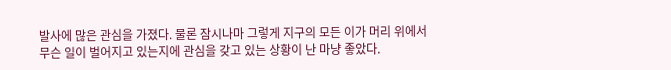발사에 많은 관심을 가졌다. 물론 잠시나마 그렇게 지구의 모든 이가 머리 위에서 무슨 일이 벌어지고 있는지에 관심을 갖고 있는 상황이 난 마냥 좋았다.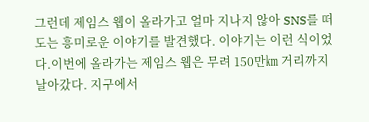그런데 제임스 웹이 올라가고 얼마 지나지 않아 SNS를 떠도는 흥미로운 이야기를 발견했다. 이야기는 이런 식이었다.이번에 올라가는 제임스 웹은 무려 150만㎞ 거리까지 날아갔다. 지구에서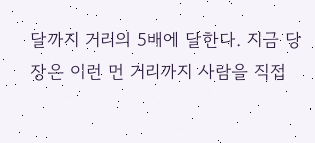달까지 거리의 5배에 달한다. 지금 당장은 이런 먼 거리까지 사람을 직접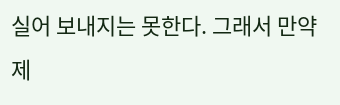실어 보내지는 못한다. 그래서 만약 제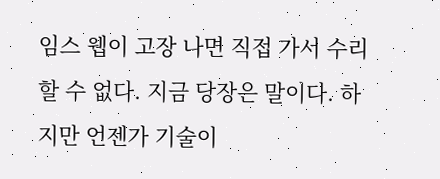임스 웹이 고장 나면 직접 가서 수리할 수 없다. 지금 당장은 말이다. 하지만 언젠가 기술이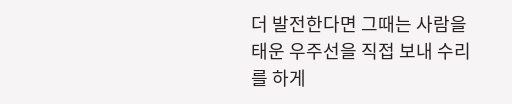더 발전한다면 그때는 사람을 태운 우주선을 직접 보내 수리를 하게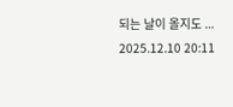되는 날이 올지도 ...
2025.12.10 20:11